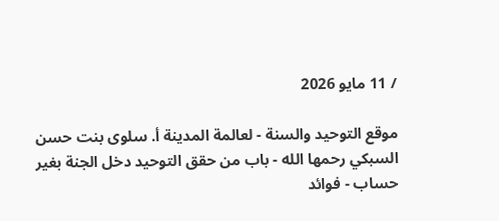/ 11 مايو 2026

موقع التوحيد والسنة - لعالمة المدينة أ. سلوى بنت حسن السبكي رحمها الله - باب من حقق التوحيد دخل الجنة بغير حساب - فوائد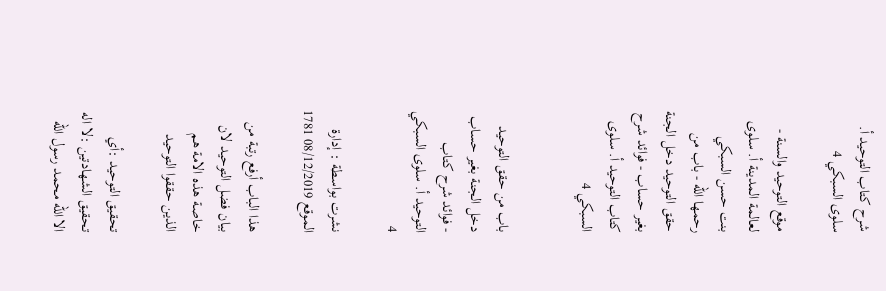شرح كتاب التوحيد أ. سلوى السبكي 4

موقع التوحيد والسنة - لعالمة المدينة أ. سلوى بنت حسن السبكي رحمها الله - باب من حقق التوحيد دخل الجنة بغير حساب - فوائد شرح كتاب التوحيد أ. سلوى السبكي 4


باب من حقق التوحيد دخل الجنة بغير حساب - فوائد شرح كتاب التوحيد أ. سلوى السبكي 4

نشرت بواسطة : إدارة الموقع 08/12/2019 1781

هذا الباب أرفع رتبة من بيان فضل التوحيد لان خاصة هذه الامة هم الذين حققوا التوحيد

تحقيق التوحيد :أي تحقيق الشهادتين :لا اله الا الله محمد رسول الله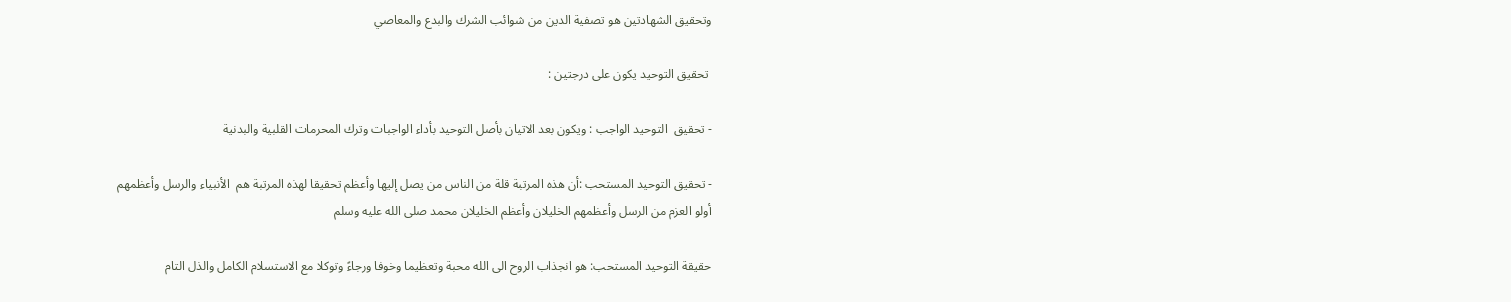وتحقيق الشهادتين هو تصفية الدين من شوائب الشرك والبدع والمعاصي

 تحقيق التوحيد يكون على درجتين :

- تحقيق  التوحيد الواجب : ويكون بعد الاتيان بأصل التوحيد بأداء الواجبات وترك المحرمات القلبية والبدنية

- تحقيق التوحيد المستحب :أن هذه المرتبة قلة من الناس من يصل إليها وأعظم تحقيقا لهذه المرتبة هم  الأنبياء والرسل وأعظمهم أولو العزم من الرسل وأعظمهم الخليلان وأعظم الخليلان محمد صلى الله عليه وسلم

حقيقة التوحيد المستحب: هو انجذاب الروح الى الله محبة وتعظيما وخوفا ورجاءً وتوكلا مع الاستسلام الكامل والذل التام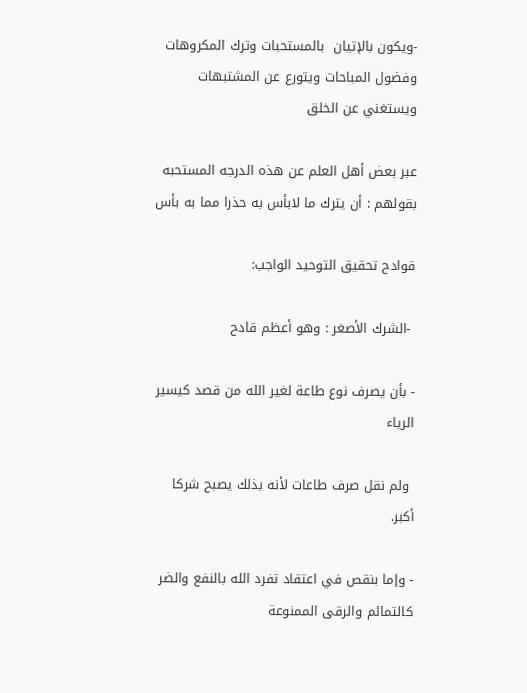-ويكون بالإتيان  بالمستحبات وترك المكروهات وفضول المباحات ويتورع عن المشتبهات ويستغني عن الخلق

عبر بعض أهل العلم عن هذه الدرجه المستحبه بقولهم : أن يترك ما لابأس به حذرا مما به بأس

قوادح تحقيق التوحيد الواجب:

 -الشرك الأصغر : وهو أعظم قادح

- بأن يصرف نوع طاعة لغير الله من قصد كيسير  الرياء

 ولم نقل صرف طاعات لأنه بذلك يصبح شركا أكبر.

- وإما بنقص في اعتقاد تفرد الله بالنفع والضر كالتمائم والرقى الممنوعة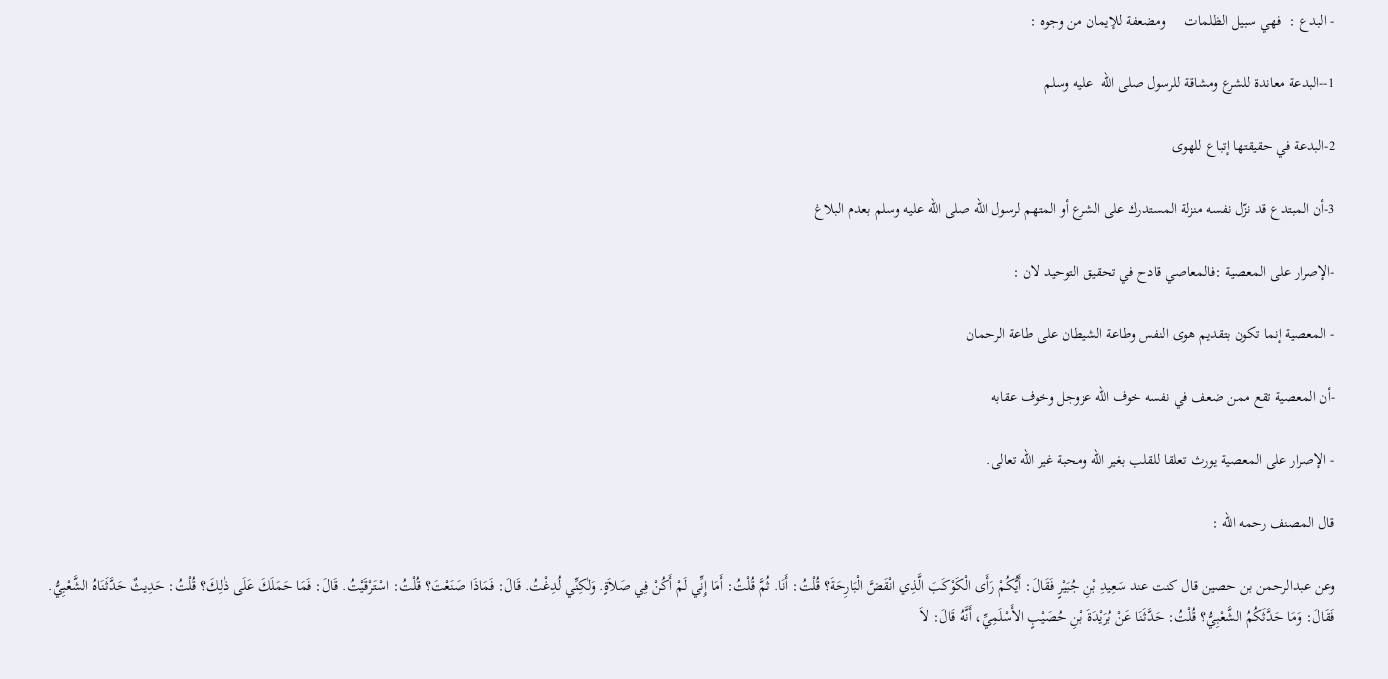- البدع :  فهي سبيل الظلمات     ومضعفة للإيمان من وجوه :

1--البدعة معاندة للشرع ومشاقة للرسول صلى الله  عليه وسلم

2-البدعة في حقيقتها إتباع للهوى

3-أن المبتدع قد نزّل نفسه منزلة المستدرك على الشرع أو المتهم لرسول الله صلى الله عليه وسلم بعدم البلاغ

-الإصرار على المعصية :فالمعاصي قادح في تحقيق التوحيد لان :

- المعصية إنما تكون بتقديم هوى النفس وطاعة الشيطان على طاعة الرحمان

-أن المعصية تقع ممن ضعف في نفسه خوف الله عزوجل وخوف عقابه

- الإصرار على المعصية يورث تعلقا للقلب بغير الله ومحبة غير الله تعالى.

قال المصنف رحمه الله :

وعن عبدالرحمن بن حصين قال كنت عند سَعِيدِ بْنِ جُبَيْرٍ فَقَالَ: أَيُّكُمْ رَأَى الْكَوْكَبَ الَّذِي انْقَضَّ الْبَارِحَةَ؟ قُلْتُ: أَنَا. ثُمَّ قُلْتُ: أَمَا إِنِّي لَمْ أَكُنْ فِي صَلاَةٍ. وَلٰكِنِّي لُدِغْتُ. قَالَ: فَمَاذَا صَنَعْتَ؟ قُلْتُ: اسْتَرْقَيْتُ. قَالَ: فَمَا حَمَلَكَ عَلَى ذٰلِكَ؟ قُلْتُ: حَدِيثٌ حَدَّثَنَاهُ الشَّعْبِيُّ. فَقَالَ: وَمَا حَدَّثَكُمُ الشَّعْبِيُّ؟ قُلْتُ: حَدَّثَنَا عَنْ بُرَيْدَةَ بْنِ حُصَيْبٍ الأَسْلَمِيِّ، أَنَّهُ قَالَ: لاَ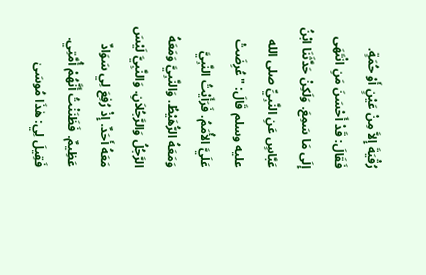رُقْيَةَ إِلاَّ مِنْ عَيْنٍ أَوْ حُمَةٍ. فَقَالَ: قَدْ أَحْسَنَ مَنِ انْتَهَى إِلَى مَا سَمِعَ. وَلَكِنْ حَدَّثَنَا ابْنُ عَبَّاسٍ عَنِ النَّبِيِّ صلى الله عليه وسلم قَالَ: "عُرِضَتْ عَلَيَّ الأُمَمُ. فَرَأَيْتُ النَّبِيَّ وَمَعَهُ الرُّهَيْطُ. وَالنَّبِيَّ وَمَعَهُ الرَّجُلُ وَالرَّجُلاَنِ. وَالنَّبِيَّ لَيْسَ مَعَهُ أَحَدٌ. إِذْ رُفِعَ لِي سَوَادٌ عَظِيمٌ. فَظَنَنْتُ أَنَّهُمْ أُمَّتِي. فَقِيلَ لِي: هٰذَا مُوسَىٰ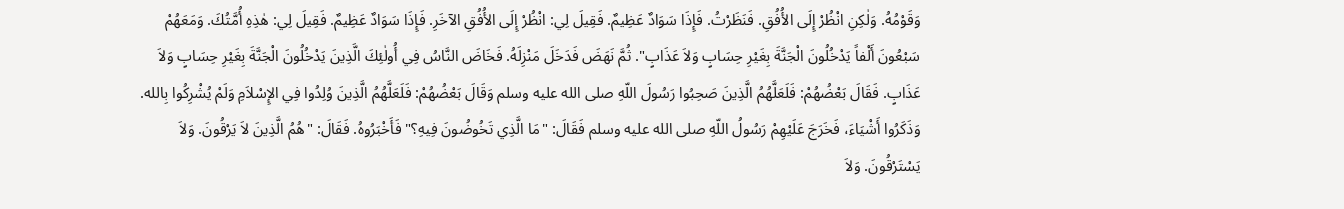وَقَوْمُهُ. وَلٰكِنِ انْظُرْ إِلَى الأُفُقِ. فَنَظَرْتُ. فَإِذَا سَوَادٌ عَظِيمٌ. فَقِيلَ لِي: انْظُرْ إِلَى الأُفُقِ الآخَرِ. فَإِذَا سَوَادٌ عَظِيمٌ. فَقِيلَ لِي: هٰذِهِ أُمَّتُكَ. وَمَعَهُمْ سَبْعُونَ أَلْفاً يَدْخُلُونَ الْجَنَّةَ بِغَيْرِ حِسَابٍ وَلاَ عَذَابٍ". ثُمَّ نَهَضَ فَدَخَلَ مَنْزِلَهُ. فَخَاضَ النَّاسُ فِي أُولٰئِكَ الَّذِينَ يَدْخُلُونَ الْجَنَّةَ بِغَيْرِ حِسَابٍ وَلاَ عَذَابٍ. فَقَالَ بَعْضُهُمْ: فَلَعَلَّهُمُ الَّذِينَ صَحِبُوا رَسُولَ اللّهِ صلى الله عليه وسلم وَقَالَ بَعْضُهُمْ: فَلَعَلَّهُمُ الَّذِينَ وُلِدُوا فِي الإِسْلاَمِ وَلَمْ يُشْرِكُوا بِالله. وَذَكَرُوا أَشْيَاءَ، فَخَرَجَ عَلَيْهِمْ رَسُولُ اللّهِ صلى الله عليه وسلم فَقَالَ: "مَا الَّذِي تَخُوضُونَ فِيهِ؟" فَأَخْبَرُوهُ. فَقَالَ: "هُمُ الَّذِينَ لاَ يَرْقُونَ. وَلاَ يَسْتَرْقُونَ. وَلاَ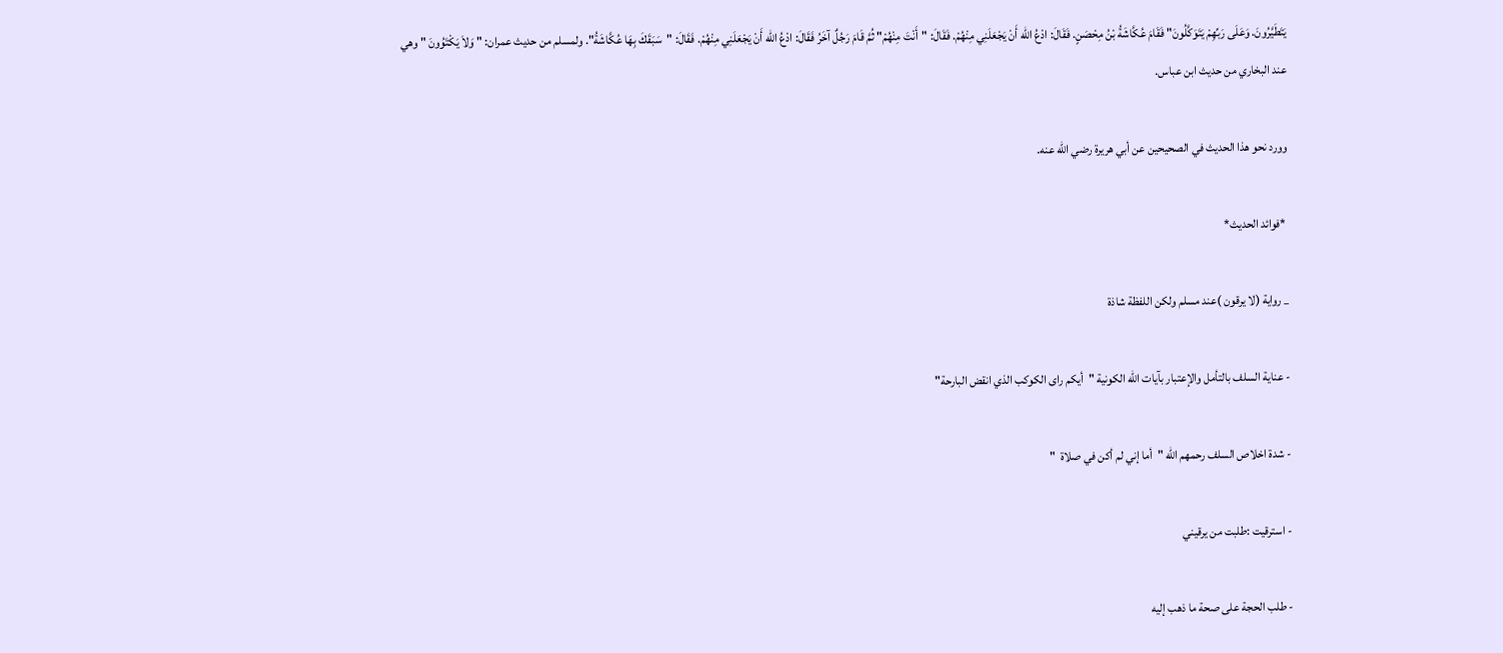يَتَطَيَّرُونَ. وَعَلَى رَبِّهِمْ يَتَوَكَّلُونَ" فَقَامَ عُكَّاشَةُ بْنُ مِحْصَنٍ. فَقَالَ: ادْعُ الله أَنْ يَجْعَلَنِي مِنْهُمْ. فَقَالَ: "أَنْتَ مِنْهُمْ" ثُمَّ قَامَ رَجُلٌ آخَرُ فَقَالَ: ادْعُ الله أَنْ يَجْعَلَنِي مِنْهُمْ. فَقَالَ: "سَبَقَكَ بِهَا عُكَّاشَةُ". ولمسلم من حديث عمران: " وَلاَ يَكْتَوُونَ " وهي عند البخاري من حديث ابن عباس.

وورد نحو هذا الحديث في الصحيحين عن أبي هريرة رضي الله عنه.

 *فوائد الحديث*

_ رواية (لا يرقون )عند مسلم ولكن اللفظة شاذة

- عناية السلف بالتأمل والإعتبار بآيات الله الكونية "أيكم راى الكوكب الذي انقض البارحة"

- شدة اخلاص السلف رحمهم الله "أما إني لم أكن في صلاة  "

- استرقيت :طلبت من يرقيني

- طلب الحجة على صحة ما ذهب إليه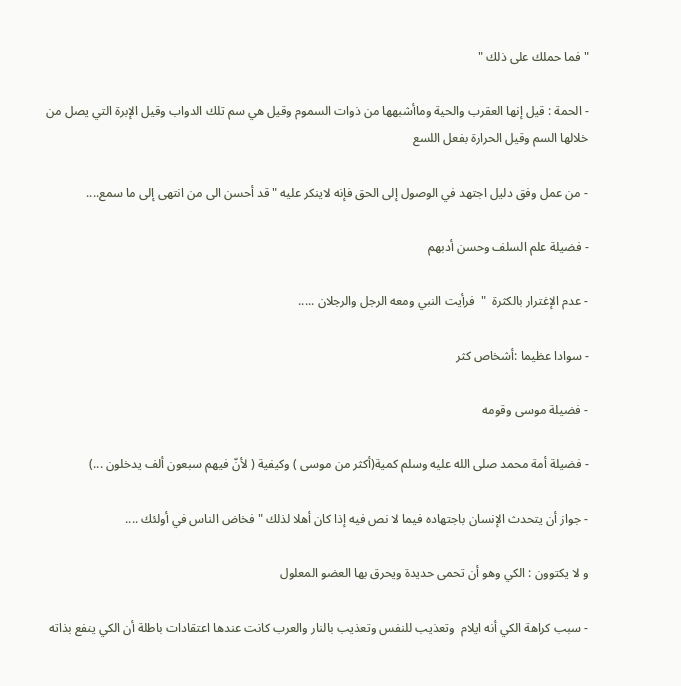"فما حملك على ذلك "

- الحمة : قيل إنها العقرب والحية وماأشبهها من ذوات السموم وقيل هي سم تلك الدواب وقيل الإبرة التي يصل من خلالها السم وقيل الحرارة بفعل اللسع

- من عمل وفق دليل اجتهد في الوصول إلى الحق فإنه لاينكر عليه "قد أحسن الى من انتهى إلى ما سمع....

- فضيلة علم السلف وحسن أدبهم

- عدم الإغترار بالكثرة  "  فرأيت النبي ومعه الرجل والرجلان .....

- سوادا عظيما :أشخاص كثر

- فضيلة موسى وقومه

- فضيلة أمة محمد صلى الله عليه وسلم كمية(أكثر من موسى ) وكيفية ( لأنّ فيهم سبعون ألف يدخلون ...)

- جواز أن يتحدث الإنسان باجتهاده فيما لا نص فيه إذا كان أهلا لذلك "فخاض الناس في أولئك ....

و لا يكتوون : الكي وهو أن تحمى حديدة ويحرق بها العضو المعلول

- سبب كراهة الكي أنه ايلام  وتعذيب للنفس وتعذيب بالنار والعرب كانت عندها اعتقادات باطلة أن الكي ينفع بذاته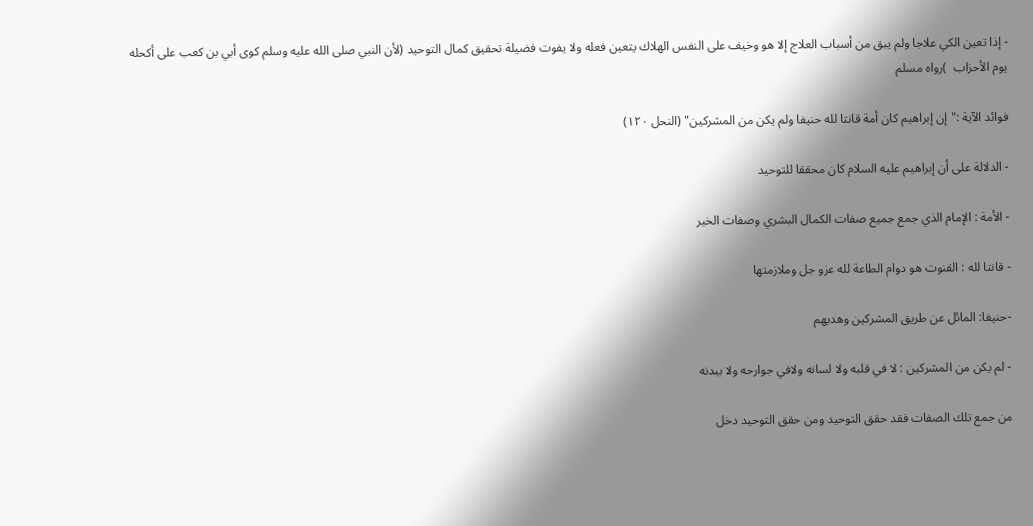- إذا تعين الكي علاجا ولم يبق من أسباب العلاج إلا هو وخيف على النفس الهلاك يتعين فعله ولا يفوت فضيلة تحقيق كمال التوحيد (لأن النبي صلى الله عليه وسلم كوى أبي بن كعب على أكحله يوم الأحزاب  )رواه مسلم

فوائد الآية :"إن إبراهيم كان أمة قانتا لله حنيفا ولم يكن من المشركين" (النحل ١٢٠)

- الدلالة على أن إبراهيم عليه السلام كان محققا للتوحيد

- الأمة : الإمام الذي جمع جميع صفات الكمال البشري وصفات الخير

- قانتا لله : القنوت هو دوام الطاعة لله عزو جل وملازمتها

-حنيفا: المائل عن طريق المشركين وهديهم

- لم يكن من المشركين : لا في قلبه ولا لسانه ولافي جوارحه ولا ببدنه

من جمع تلك الصفات فقد حقق التوحيد ومن حقق التوحيد دخل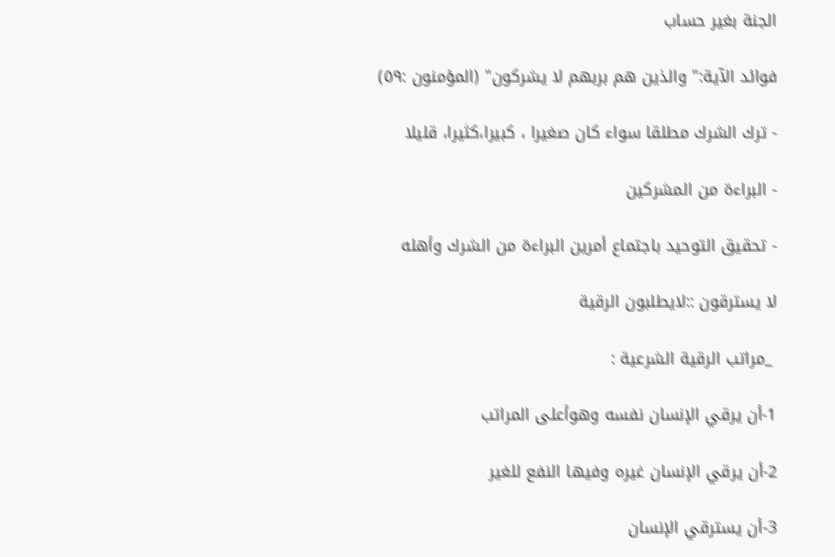الجنة بغير حساب

فوائد الآية:" والذين هم بربهم لا يشركون" (المؤمنون :٥٩)

- ترك الشرك مطلقا سواء كان صغيرا ، كبيرا،كثيرا، قليلا

- البراءة من المشركين

- تحقيق التوحيد باجتماع أمرين البراءة من الشرك وأهله

لا يسترقون ::لايطلبون الرقية

 _مراتب الرقية الشرعية :

1-أن يرقي الإنسان نفسه وهوأعلى المراتب

2-أن يرقي الإنسان غيره وفيها النفع للغير

3-أن يسترقي الإنسان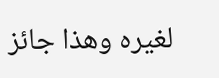لغيره وهذا جائز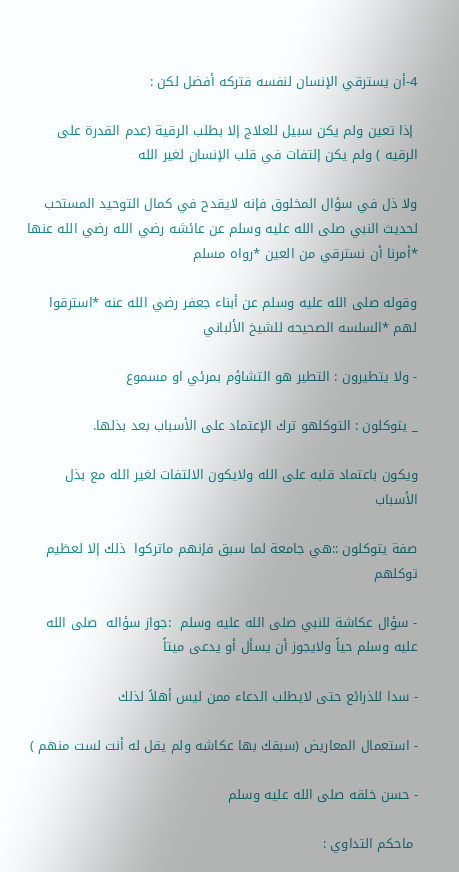4-أن يسترقي الإنسان لنفسه فتركه أفضل لكن :

 إذا تعين ولم يكن سبيل للعلاج إلا بطلب الرقية (عدم القدرة على الرقيه ) ولم يكن إلتفات في قلب الإنسان لغير الله

ولا ذل في سؤال المخلوق فإنه لايقدح في كمال التوحيد المستحب لحديث النبي صلى الله عليه وسلم عن عائشه رضي الله رضي الله عنها *أمرنا أن نسترقي من العين *رواه مسلم

وقوله صلى الله عليه وسلم عن أبناء جعفر رضي الله عنه *استرقوا لهم *السلسه الصحيحه للشيخ الألباني

- ولا يتطيرون : التطير هو التشاؤم بمرئي او مسموع

_ يتوكلون : التوكلهو ترك الإعتماد على الأسباب بعد بذلها.

ويكون باعتماد قلبه على الله ولايكون الالتفات لغير الله مع بذل الأسباب

صفة يتوكلون ::هي جامعة لما سبق فإنهم ماتركوا  ذلك إلا لعظيم توكلهم

- سؤال عكاشة للنبي صلى الله عليه وسلم  :جواز سؤاله  صلى الله عليه وسلم حياً ولايجوز أن يسأل أو يدعى ميتاً

- سدا للذرائع حتى لايطلب الدعاء ممن ليس أهلاً لذلك

- استعمال المعاريض (سبقك بها عكاشه ولم يقل له أنت لست منهم )

- حسن خلقه صلى الله عليه وسلم

 ماحكم التداوي :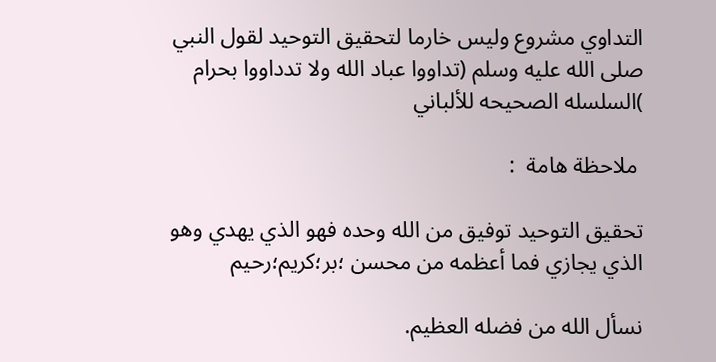التداوي مشروع وليس خارما لتحقيق التوحيد لقول النبي صلى الله عليه وسلم (تداووا عباد الله ولا تدداووا بحرام )السلسله الصحيحه للألباني

 ملاحظة هامة  :

تحقيق التوحيد توفيق من الله وحده فهو الذي يهدي وهو الذي يجازي فما أعظمه من محسن ؛بر؛كريم؛رحيم

نسأل الله من فضله العظيم.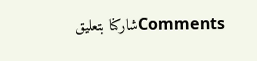Commentsشاركنا بتعليق